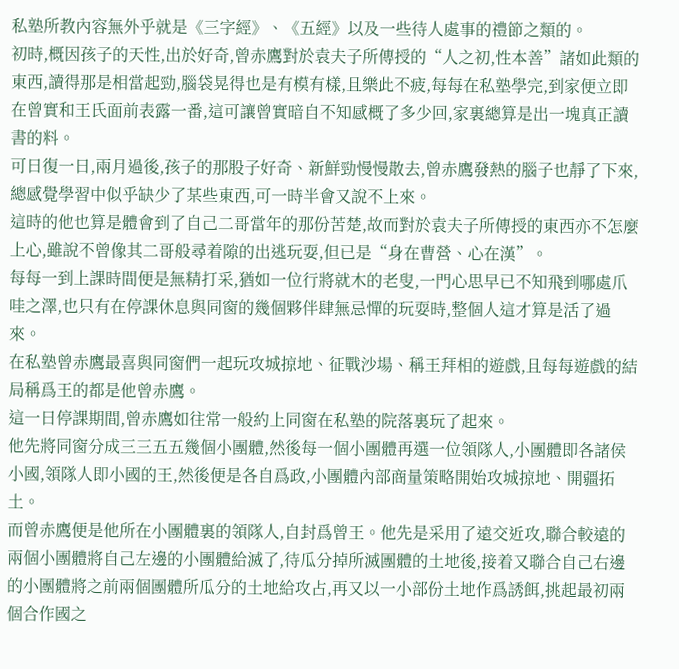私塾所教內容無外乎就是《三字經》、《五經》以及一些待人處事的禮節之類的。
初時,概因孩子的天性,出於好奇,曾赤鷹對於袁夫子所傳授的“人之初,性本善”諸如此類的東西,讀得那是相當起勁,腦袋晃得也是有模有樣,且樂此不疲,每每在私塾學完,到家便立即在曾實和王氏面前表露一番,這可讓曾實暗自不知感概了多少回,家裏總算是出一塊真正讀書的料。
可日復一日,兩月過後,孩子的那股子好奇、新鮮勁慢慢散去,曾赤鷹發熱的腦子也靜了下來,總感覺學習中似乎缺少了某些東西,可一時半會又說不上來。
這時的他也算是體會到了自己二哥當年的那份苦楚,故而對於袁夫子所傳授的東西亦不怎麼上心,雖說不曾像其二哥般尋着隙的出逃玩耍,但已是“身在曹營、心在漢”。
每每一到上課時間便是無精打采,猶如一位行將就木的老叟,一門心思早已不知飛到哪處爪哇之澤,也只有在停課休息與同窗的幾個夥伴肆無忌憚的玩耍時,整個人這才算是活了過來。
在私塾曾赤鷹最喜與同窗們一起玩攻城掠地、征戰沙場、稱王拜相的遊戲,且每每遊戲的結局稱爲王的都是他曾赤鷹。
這一日停課期間,曾赤鷹如往常一般約上同窗在私塾的院落裏玩了起來。
他先將同窗分成三三五五幾個小團體,然後每一個小團體再選一位領隊人,小團體即各諸侯小國,領隊人即小國的王,然後便是各自爲政,小團體內部商量策略開始攻城掠地、開疆拓土。
而曾赤鷹便是他所在小團體裏的領隊人,自封爲曾王。他先是采用了遠交近攻,聯合較遠的兩個小團體將自己左邊的小團體給滅了,待瓜分掉所滅團體的土地後,接着又聯合自己右邊的小團體將之前兩個團體所瓜分的土地給攻占,再又以一小部份土地作爲誘餌,挑起最初兩個合作國之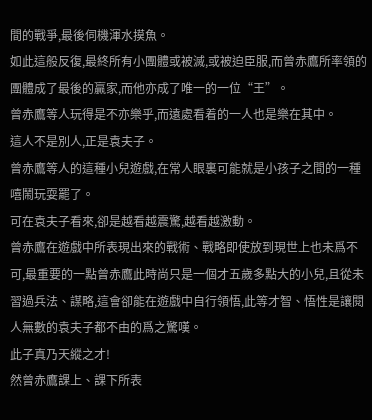間的戰爭,最後伺機渾水摸魚。
如此這般反復,最終所有小團體或被滅,或被迫臣服,而曾赤鷹所率領的團體成了最後的贏家,而他亦成了唯一的一位“王”。
曾赤鷹等人玩得是不亦樂乎,而遠處看着的一人也是樂在其中。
這人不是別人,正是袁夫子。
曾赤鷹等人的這種小兒遊戲,在常人眼裏可能就是小孩子之間的一種嘻鬧玩耍罷了。
可在袁夫子看來,卻是越看越震驚,越看越激動。
曾赤鷹在遊戲中所表現出來的戰術、戰略即使放到現世上也未爲不可,最重要的一點曾赤鷹此時尚只是一個才五歲多點大的小兒,且從未習過兵法、謀略,這會卻能在遊戲中自行領悟,此等才智、悟性是讓閱人無數的袁夫子都不由的爲之驚嘆。
此子真乃天縱之才!
然曾赤鷹課上、課下所表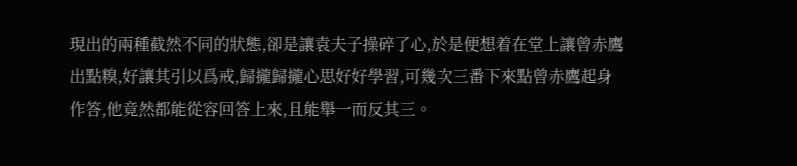現出的兩種截然不同的狀態,卻是讓袁夫子操碎了心,於是便想着在堂上讓曾赤鷹出點糗,好讓其引以爲戒,歸攏歸攏心思好好學習,可幾次三番下來點曾赤鷹起身作答,他竟然都能從容回答上來,且能舉一而反其三。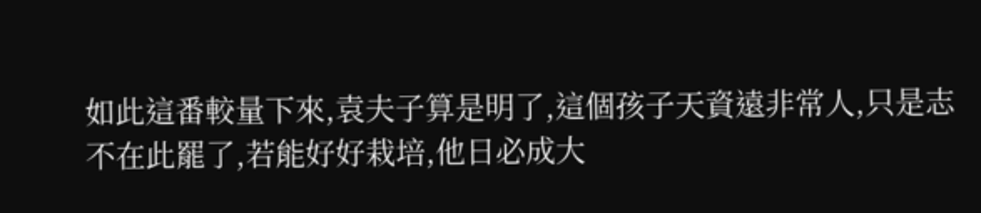如此這番較量下來,袁夫子算是明了,這個孩子天資遠非常人,只是志不在此罷了,若能好好栽培,他日必成大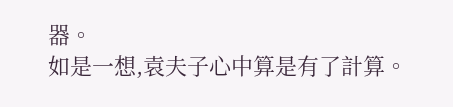器。
如是一想,袁夫子心中算是有了計算。